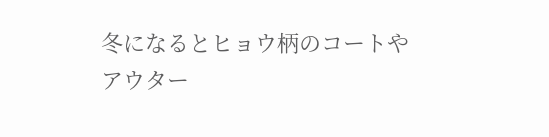冬になるとヒョウ柄のコートやアウター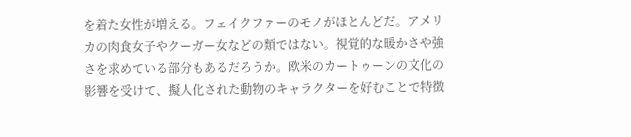を着た女性が増える。フェイクファーのモノがほとんどだ。アメリカの肉食女子やクーガー女などの類ではない。視覚的な暖かさや強さを求めている部分もあるだろうか。欧米のカートゥーンの文化の影響を受けて、擬人化された動物のキャラクターを好むことで特徴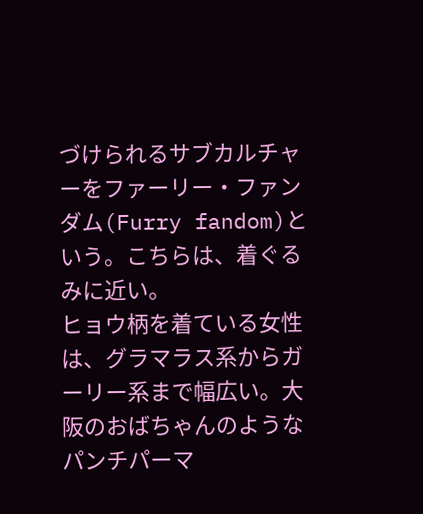づけられるサブカルチャーをファーリー・ファンダム(Furry fandom)という。こちらは、着ぐるみに近い。
ヒョウ柄を着ている女性は、グラマラス系からガーリー系まで幅広い。大阪のおばちゃんのようなパンチパーマ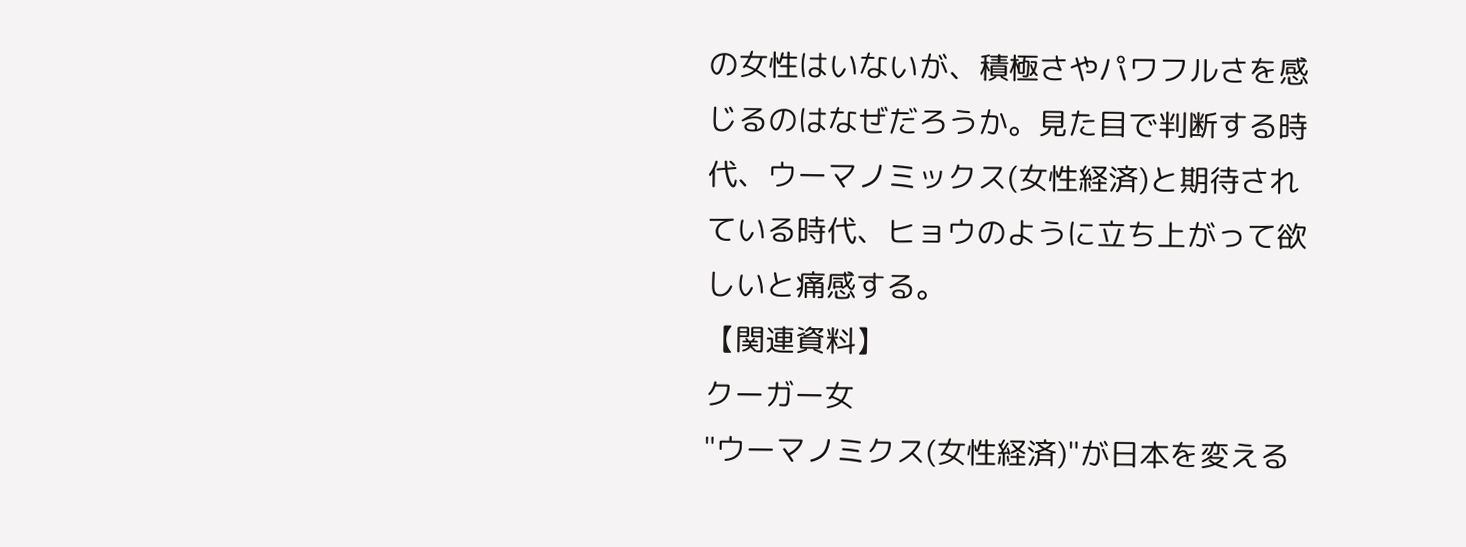の女性はいないが、積極さやパワフルさを感じるのはなぜだろうか。見た目で判断する時代、ウーマノミックス(女性経済)と期待されている時代、ヒョウのように立ち上がって欲しいと痛感する。
【関連資料】
クーガー女
"ウーマノミクス(女性経済)"が日本を変える